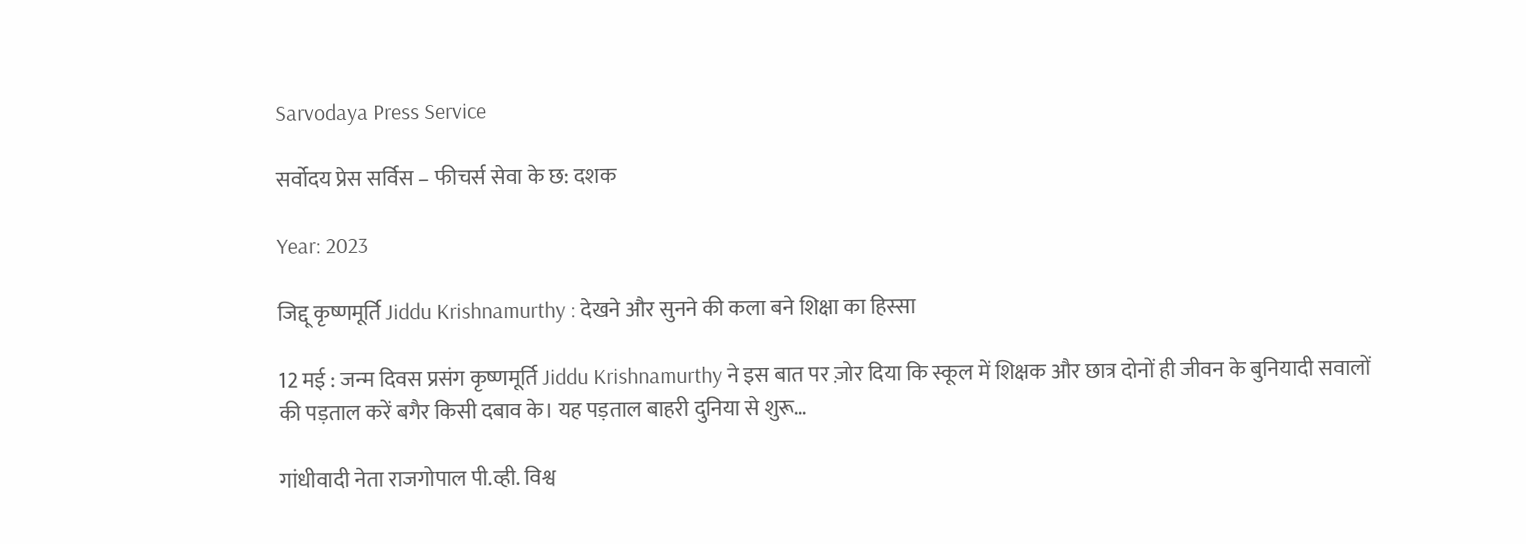Sarvodaya Press Service

सर्वोदय प्रेस सर्विस – फीचर्स सेवा के छ: दशक

Year: 2023

जिद्दू कृष्णमूर्ति Jiddu Krishnamurthy : देखने और सुनने की कला बने शिक्षा का हिस्सा

12 मई : जन्‍म दिवस प्रसंग कृष्णमूर्ति Jiddu Krishnamurthy ने इस बात पर ज़ोर दिया कि स्कूल में शिक्षक और छात्र दोनों ही जीवन के बुनियादी सवालों की पड़ताल करें बगैर किसी दबाव के। यह पड़ताल बाहरी दुनिया से शुरू…

गांधीवादी नेता राजगोपाल पी.व्ही. विश्व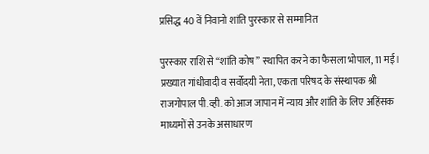प्रसिद्ध 40 वें निवानो शांति पुरस्कार से सम्‍मानित

पुरस्‍कार राशि से “शांति कोष” स्‍थापित करने का फैसला भोपाल, 11 मई। प्रख्यात गांधीवादी व सर्वोदयी नेता, एकता परिषद के संस्थापक श्री राजगोपाल पी.व्ही. को आज जापान में न्याय और शांति के लिए अहिंसक माध्यमों से उनके असाधारण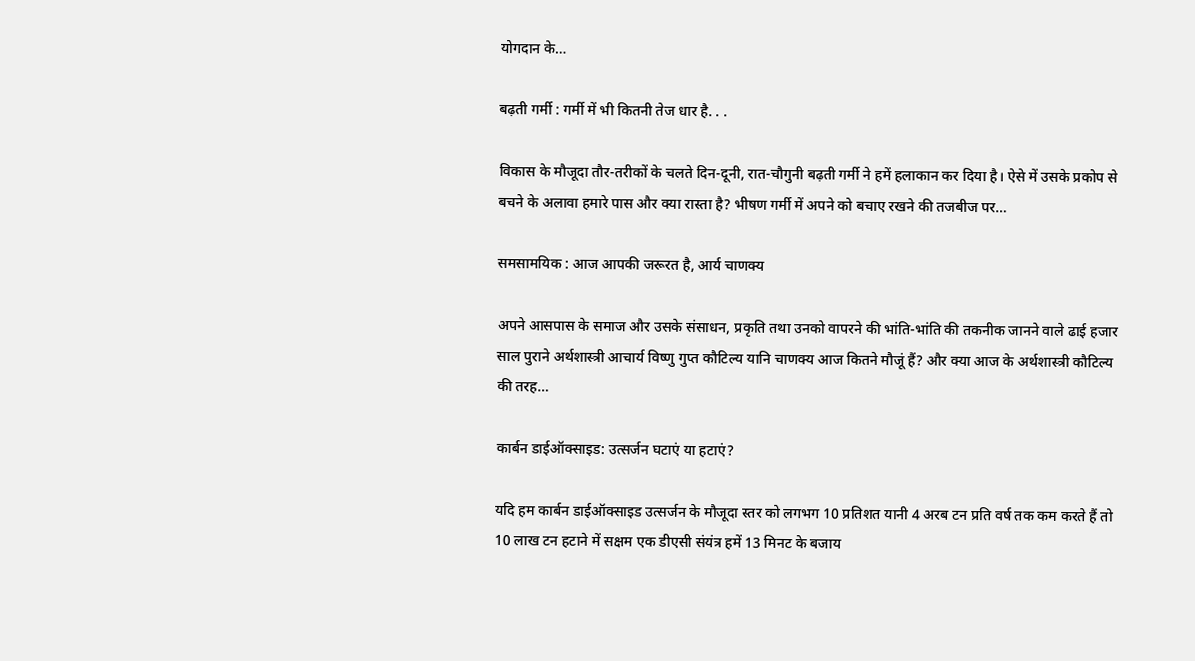योगदान के…

बढ़ती गर्मी : गर्मी में भी कितनी तेज धार है. . .

विकास के मौजूदा तौर-तरीकों के चलते दिन-दूनी, रात-चौगुनी बढ़ती गर्मी ने हमें हलाकान कर दिया है। ऐसे में उसके प्रकोप से बचने के अलावा हमारे पास और क्या रास्ता है? भीषण गर्मी में अपने को बचाए रखने की तजबीज पर…

समसामयिक : आज आपकी जरूरत है, आर्य चाणक्य

अपने आसपास के समाज और उसके संसाधन, प्रकृति तथा उनको वापरने की भांति-भांति की तकनीक जानने वाले ढाई हजार साल पुराने अर्थशास्त्री आचार्य विष्णु गुप्त कौटिल्य यानि चाणक्य आज कितने मौजूं हैं? और क्या आज के अर्थशास्त्री कौटिल्य की तरह…

कार्बन डाईऑक्साइड: उत्सर्जन घटाएं या हटाएं?

यदि हम कार्बन डाईऑक्साइड उत्सर्जन के मौजूदा स्तर को लगभग 10 प्रतिशत यानी 4 अरब टन प्रति वर्ष तक कम करते हैं तो 10 लाख टन हटाने में सक्षम एक डीएसी संयंत्र हमें 13 मिनट के बजाय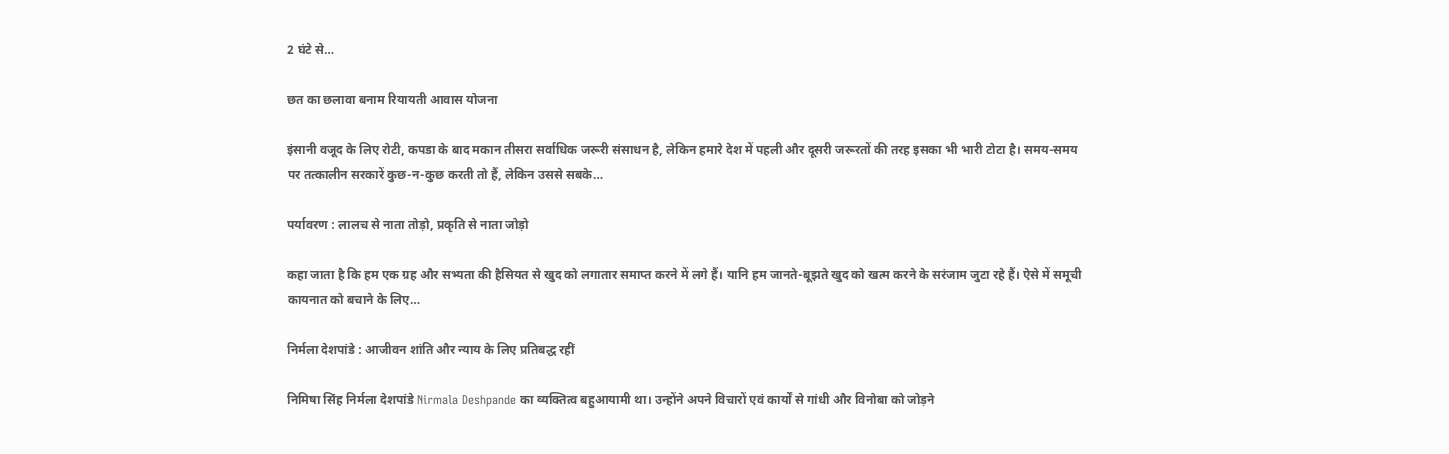2 घंटे से…

छत का छलावा बनाम रियायती आवास योजना

इंसानी वजूद के लिए रोटी, कपडा के बाद मकान तीसरा सर्वाधिक जरूरी संसाधन है, लेकिन हमारे देश में पहली और दूसरी जरूरतों की तरह इसका भी भारी टोटा है। समय-समय पर तत्कालीन सरकारें कुछ-न-कुछ करती तो हैं, लेकिन उससे सबके…

पर्यावरण : लालच से नाता तोड़ो, प्रकृति से नाता जोड़ो

कहा जाता है कि हम एक ग्रह और सभ्यता की हैसियत से खुद को लगातार समाप्त करने में लगे हैं। यानि हम जानते-बूझते खुद को खत्म करने के सरंजाम जुटा रहे हैं। ऐसे में समूची कायनात को बचाने के लिए…

निर्मला देशपांडे : आजीवन शांति और न्याय के लिए प्रतिबद्ध रहीं

निमिषा सिंह निर्मला देशपांडे Nirmala Deshpande का व्यक्तित्व बहुआयामी था। उन्होंने अपने विचारों एवं कार्यों से गांधी और विनोबा को जोड़ने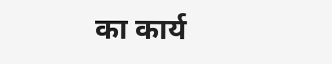का कार्य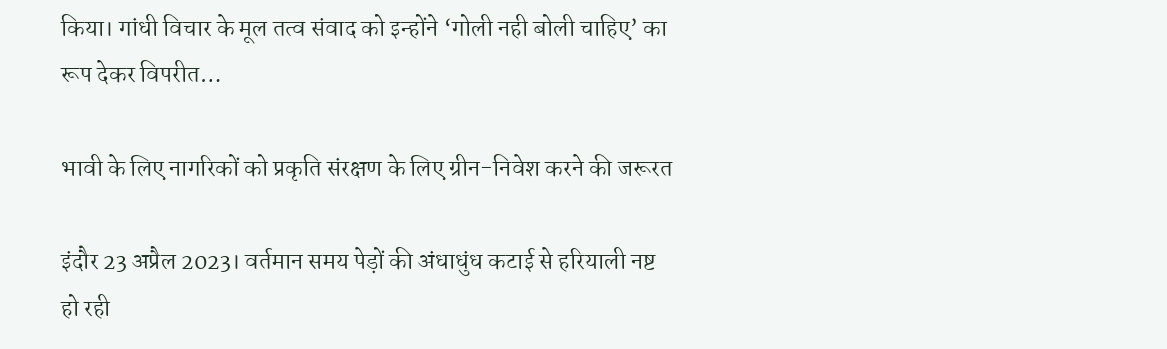किया। गांधी विचार के मूल तत्व संवाद को इन्‍होंने ‘गोली नही बोली चाहिए’ का रूप देकर विपरीत…

भावी के लिए नागरिकों को प्रकृति संरक्षण के लिए ग्रीन-निवेश करने की जरूरत

इंदौर 23 अप्रैल 2023। वर्तमान समय पेड़ों की अंधाधुंध कटाई से हरियाली नष्ट हो रही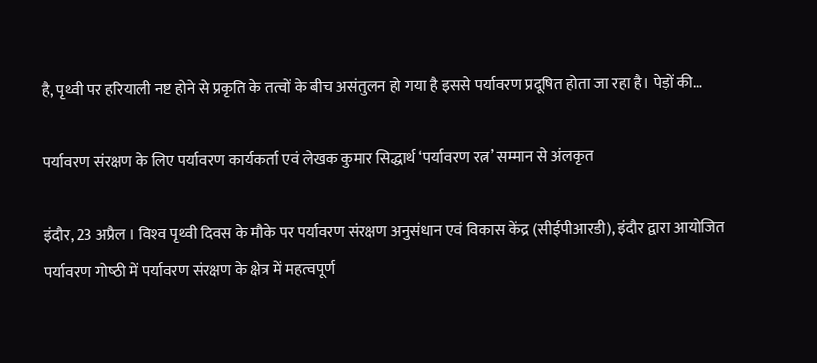है, पृथ्वी पर हरियाली नष्ट होने से प्रकृति के तत्वों के बीच असंतुलन हो गया है इससे पर्यावरण प्रदूषित होता जा रहा है। पेड़ों की…

पर्यावरण संरक्षण के लिए पर्यावरण कार्यकर्ता एवं लेखक कुमार सिद्धार्थ ‘पर्यावरण रत्न’ सम्मान से अंलकृत

इंदौर, 23 अप्रैल । विश्‍व पृथ्‍वी दिवस के मौके पर पर्यावरण संरक्षण अनुसंधान एवं विकास केंद्र (सीईपीआरडी), इंदौर द्वारा आयोजित पर्यावरण गोष्‍ठी में पर्यावरण संरक्षण के क्षेत्र में महत्‍वपूर्ण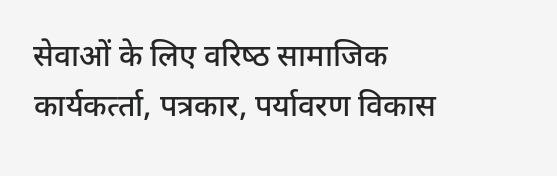सेवाओं के लिए वरिष्‍ठ सामाजिक कार्यकर्त्‍ता, पत्रकार, पर्यावरण विकास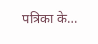पत्रिका के…